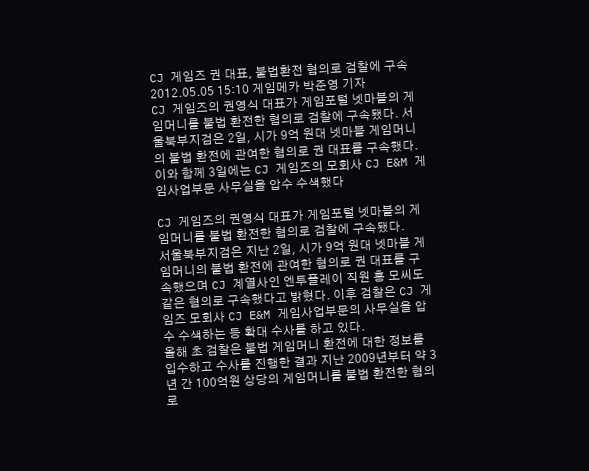CJ 게임즈 권 대표, 불법환전 혐의로 검찰에 구속
2012.05.05 15:10 게임메카 박준영 기자
CJ 게임즈의 권영식 대표가 게임포털 넷마블의 게임머니를 불법 환전한 혐의로 검찰에 구속됐다. 서울북부지검은 2일, 시가 9억 원대 넷마블 게임머니의 불법 환전에 관여한 혐의로 권 대표를 구속했다. 이와 함께 3일에는 CJ 게임즈의 모회사 CJ E&M 게임사업부문 사무실을 압수 수색했다

CJ 게임즈의 권영식 대표가 게임포털 넷마블의 게임머니를 불법 환전한 혐의로 검찰에 구속됐다.
서울북부지검은 지난 2일, 시가 9억 원대 넷마블 게임머니의 불법 환전에 관여한 혐의로 권 대표를 구속했으며 CJ 계열사인 엔투플레이 직원 홍 모씨도 같은 혐의로 구속했다고 밝혔다. 이후 검찰은 CJ 게임즈 모회사 CJ E&M 게임사업부문의 사무실을 압수 수색하는 등 확대 수사를 하고 있다.
올해 초 검찰은 불법 게임머니 환전에 대한 정보를 입수하고 수사를 진행한 결과 지난 2009년부터 약 3년 간 100억원 상당의 게임머니를 불법 환전한 혐의로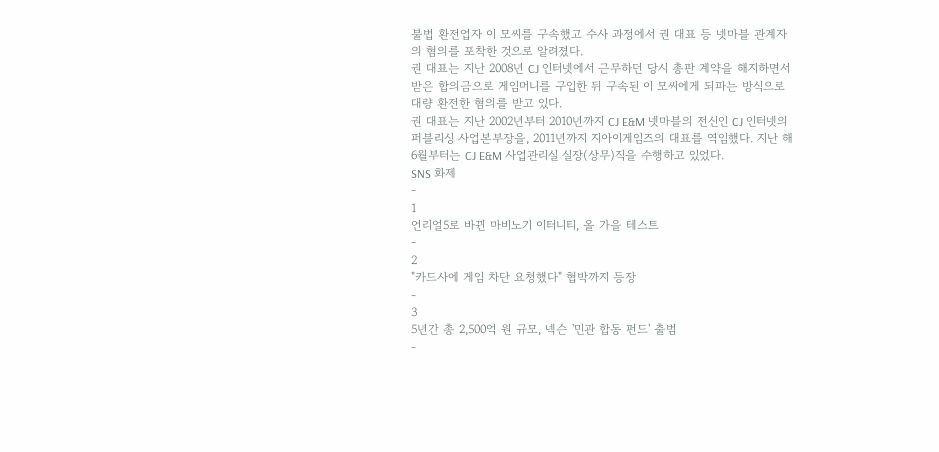불법 환전업자 이 모씨를 구속했고 수사 과정에서 권 대표 등 넷마블 관계자의 혐의를 포착한 것으로 알려졌다.
권 대표는 지난 2008년 CJ 인터넷에서 근무하던 당시 총판 계약을 해지하면서 받은 합의금으로 게임머니를 구입한 뒤 구속된 이 모씨에게 되파는 방식으로 대량 환전한 혐의를 받고 있다.
권 대표는 지난 2002년부터 2010년까지 CJ E&M 넷마블의 전신인 CJ 인터넷의 퍼블리싱 사업본부장을, 2011년까지 지아이게임즈의 대표를 역임했다. 지난 해 6월부터는 CJ E&M 사업관리실 실장(상무)직을 수행하고 있었다.
SNS 화제
-
1
언리얼5로 바뀐 마비노기 이터니티, 올 가을 테스트
-
2
"카드사에 게임 차단 요청했다" 협박까지 등장
-
3
5년간 총 2,500억 원 규모, 넥슨 '민관 합동 펀드' 출범
-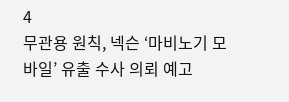4
무관용 원칙, 넥슨 ‘마비노기 모바일’ 유출 수사 의뢰 예고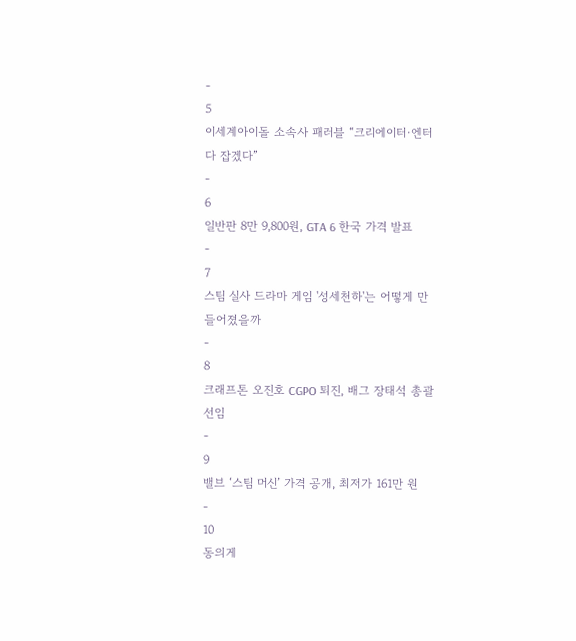-
5
이세계아이돌 소속사 패러블 “크리에이터·엔터 다 잡겠다”
-
6
일반판 8만 9,800원, GTA 6 한국 가격 발표
-
7
스팀 실사 드라마 게임 '성세천하'는 어떻게 만들어졌을까
-
8
크래프톤 오진호 CGPO 퇴진, 배그 장태석 총괄 선임
-
9
밸브 ‘스팀 머신’ 가격 공개, 최저가 161만 원
-
10
동의게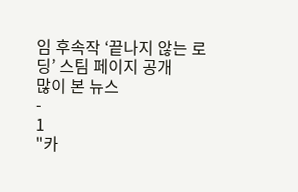임 후속작 ‘끝나지 않는 로딩’ 스팀 페이지 공개
많이 본 뉴스
-
1
"카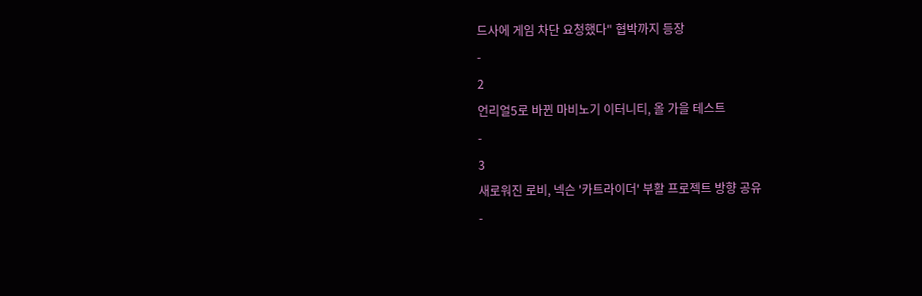드사에 게임 차단 요청했다" 협박까지 등장
-
2
언리얼5로 바뀐 마비노기 이터니티, 올 가을 테스트
-
3
새로워진 로비, 넥슨 '카트라이더' 부활 프로젝트 방향 공유
-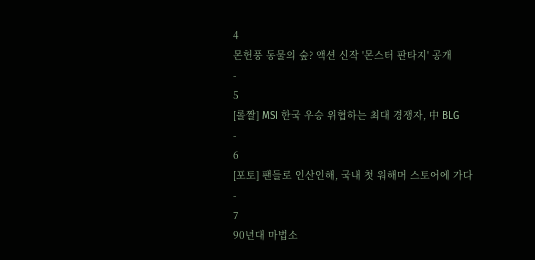4
몬헌풍 동물의 숲? 액션 신작 '몬스터 판타지' 공개
-
5
[롤짤] MSI 한국 우승 위협하는 최대 경쟁자, 中 BLG
-
6
[포토] 팬들로 인산인해, 국내 첫 워해머 스토어에 가다
-
7
90년대 마법소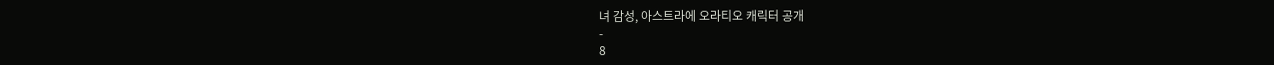녀 감성, 아스트라에 오라티오 캐릭터 공개
-
8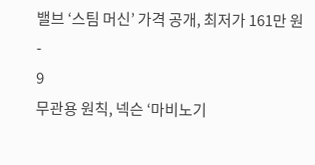밸브 ‘스팀 머신’ 가격 공개, 최저가 161만 원
-
9
무관용 원칙, 넥슨 ‘마비노기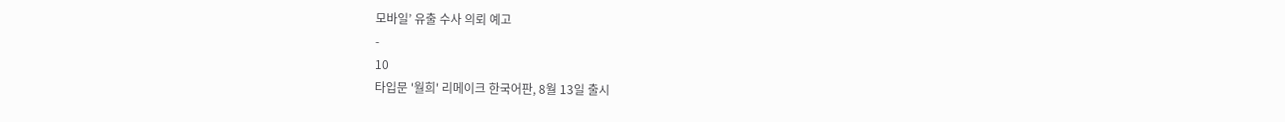모바일’ 유출 수사 의뢰 예고
-
10
타입문 '월희' 리메이크 한국어판, 8월 13일 출시